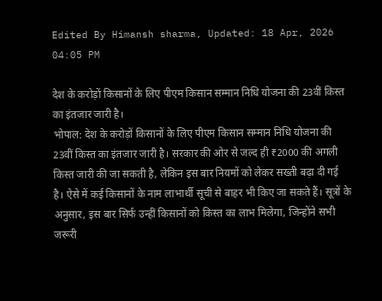Edited By Himansh sharma, Updated: 18 Apr, 2026 04:05 PM

देश के करोड़ों किसानों के लिए पीएम किसान सम्मान निधि योजना की 23वीं किस्त का इंतजार जारी है।
भोपाल: देश के करोड़ों किसानों के लिए पीएम किसान सम्मान निधि योजना की 23वीं किस्त का इंतजार जारी है। सरकार की ओर से जल्द ही ₹2000 की अगली किस्त जारी की जा सकती है, लेकिन इस बार नियमों को लेकर सख्ती बढ़ा दी गई है। ऐसे में कई किसानों के नाम लाभार्थी सूची से बाहर भी किए जा सकते हैं। सूत्रों के अनुसार, इस बार सिर्फ उन्हीं किसानों को किस्त का लाभ मिलेगा, जिन्होंने सभी जरूरी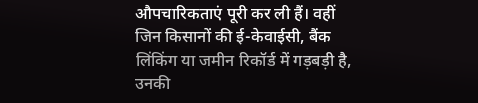औपचारिकताएं पूरी कर ली हैं। वहीं जिन किसानों की ई-केवाईसी, बैंक लिंकिंग या जमीन रिकॉर्ड में गड़बड़ी है, उनकी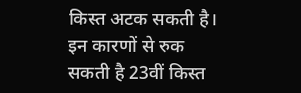किस्त अटक सकती है।
इन कारणों से रुक सकती है 23वीं किस्त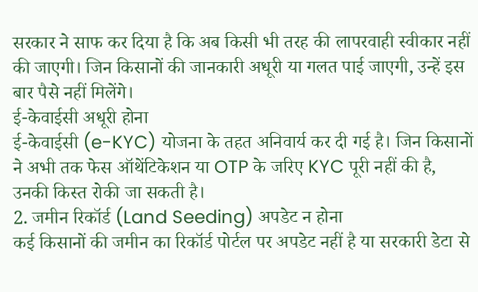सरकार ने साफ कर दिया है कि अब किसी भी तरह की लापरवाही स्वीकार नहीं की जाएगी। जिन किसानों की जानकारी अधूरी या गलत पाई जाएगी, उन्हें इस बार पैसे नहीं मिलेंगे।
ई-केवाईसी अधूरी होना
ई-केवाईसी (e-KYC) योजना के तहत अनिवार्य कर दी गई है। जिन किसानों ने अभी तक फेस ऑथेंटिकेशन या OTP के जरिए KYC पूरी नहीं की है, उनकी किस्त रोकी जा सकती है।
2. जमीन रिकॉर्ड (Land Seeding) अपडेट न होना
कई किसानों की जमीन का रिकॉर्ड पोर्टल पर अपडेट नहीं है या सरकारी डेटा से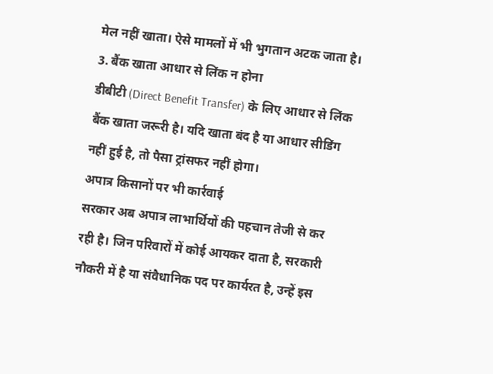मेल नहीं खाता। ऐसे मामलों में भी भुगतान अटक जाता है।
3. बैंक खाता आधार से लिंक न होना
डीबीटी (Direct Benefit Transfer) के लिए आधार से लिंक बैंक खाता जरूरी है। यदि खाता बंद है या आधार सीडिंग नहीं हुई है, तो पैसा ट्रांसफर नहीं होगा।
अपात्र किसानों पर भी कार्रवाई
सरकार अब अपात्र लाभार्थियों की पहचान तेजी से कर रही है। जिन परिवारों में कोई आयकर दाता है, सरकारी नौकरी में है या संवैधानिक पद पर कार्यरत है, उन्हें इस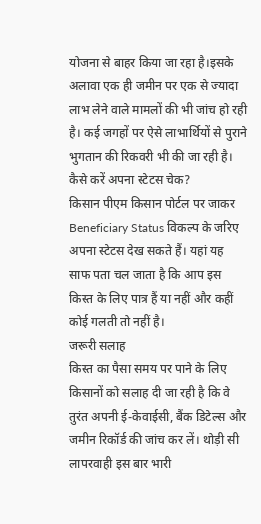योजना से बाहर किया जा रहा है।इसके अलावा एक ही जमीन पर एक से ज्यादा लाभ लेने वाले मामलों की भी जांच हो रही है। कई जगहों पर ऐसे लाभार्थियों से पुराने भुगतान की रिकवरी भी की जा रही है।
कैसे करें अपना स्टेटस चेक?
किसान पीएम किसान पोर्टल पर जाकर Beneficiary Status विकल्प के जरिए अपना स्टेटस देख सकते हैं। यहां यह साफ पता चल जाता है कि आप इस किस्त के लिए पात्र हैं या नहीं और कहीं कोई गलती तो नहीं है।
जरूरी सलाह
किस्त का पैसा समय पर पाने के लिए किसानों को सलाह दी जा रही है कि वे तुरंत अपनी ई-केवाईसी, बैंक डिटेल्स और जमीन रिकॉर्ड की जांच कर लें। थोड़ी सी लापरवाही इस बार भारी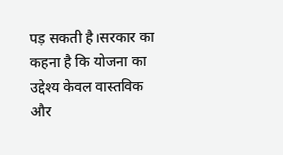पड़ सकती है।सरकार का कहना है कि योजना का उद्देश्य केवल वास्तविक और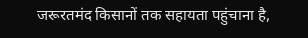जरूरतमंद किसानों तक सहायता पहुंचाना है,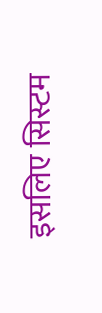इसलिए सिस्टम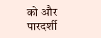को और पारदर्शी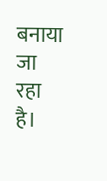बनाया जा रहा है।